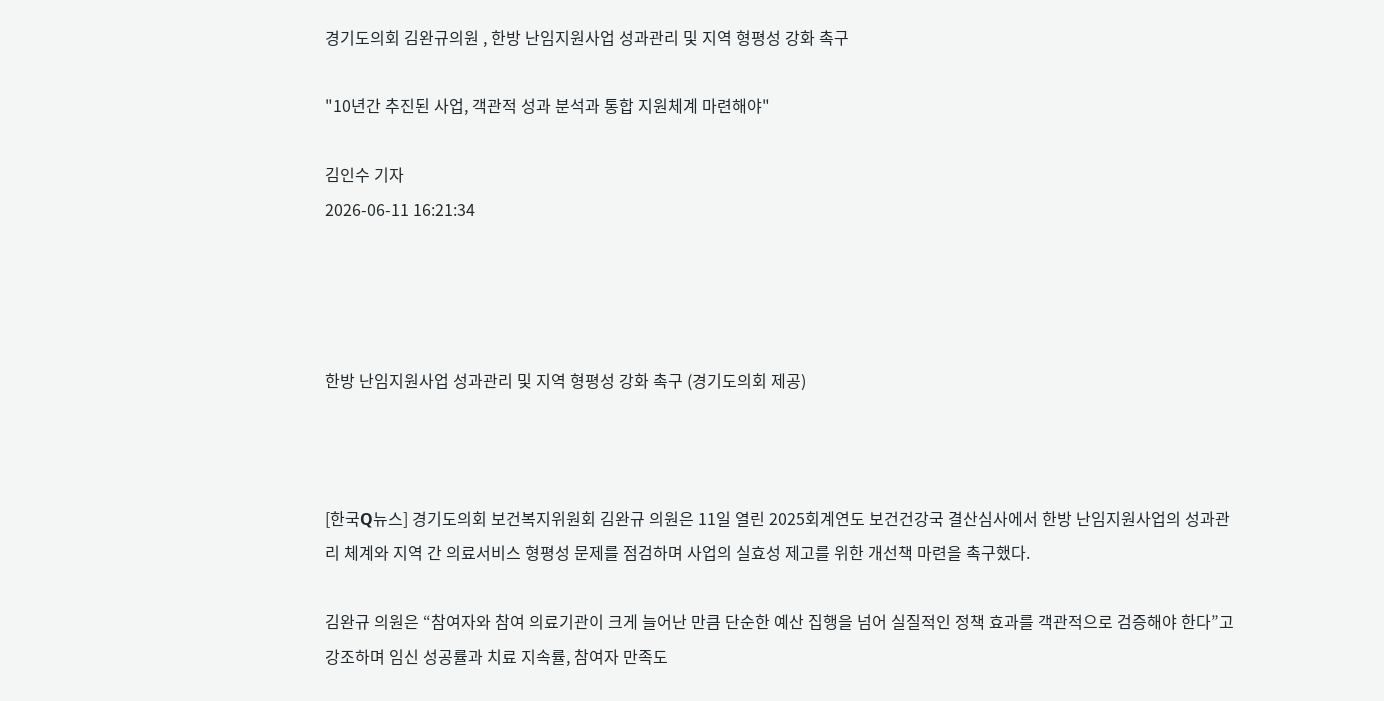경기도의회 김완규의원 , 한방 난임지원사업 성과관리 및 지역 형평성 강화 촉구

"10년간 추진된 사업, 객관적 성과 분석과 통합 지원체계 마련해야"

김인수 기자
2026-06-11 16:21:34




한방 난임지원사업 성과관리 및 지역 형평성 강화 촉구 (경기도의회 제공)



[한국Q뉴스] 경기도의회 보건복지위원회 김완규 의원은 11일 열린 2025회계연도 보건건강국 결산심사에서 한방 난임지원사업의 성과관리 체계와 지역 간 의료서비스 형평성 문제를 점검하며 사업의 실효성 제고를 위한 개선책 마련을 촉구했다.

김완규 의원은 “참여자와 참여 의료기관이 크게 늘어난 만큼 단순한 예산 집행을 넘어 실질적인 정책 효과를 객관적으로 검증해야 한다”고 강조하며 임신 성공률과 치료 지속률, 참여자 만족도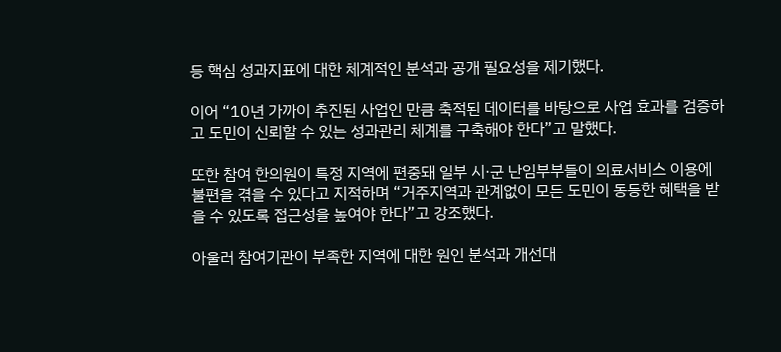등 핵심 성과지표에 대한 체계적인 분석과 공개 필요성을 제기했다.

이어 “10년 가까이 추진된 사업인 만큼 축적된 데이터를 바탕으로 사업 효과를 검증하고 도민이 신뢰할 수 있는 성과관리 체계를 구축해야 한다”고 말했다.

또한 참여 한의원이 특정 지역에 편중돼 일부 시·군 난임부부들이 의료서비스 이용에 불편을 겪을 수 있다고 지적하며 “거주지역과 관계없이 모든 도민이 동등한 혜택을 받을 수 있도록 접근성을 높여야 한다”고 강조했다.

아울러 참여기관이 부족한 지역에 대한 원인 분석과 개선대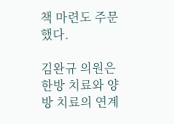책 마련도 주문했다.

김완규 의원은 한방 치료와 양방 치료의 연계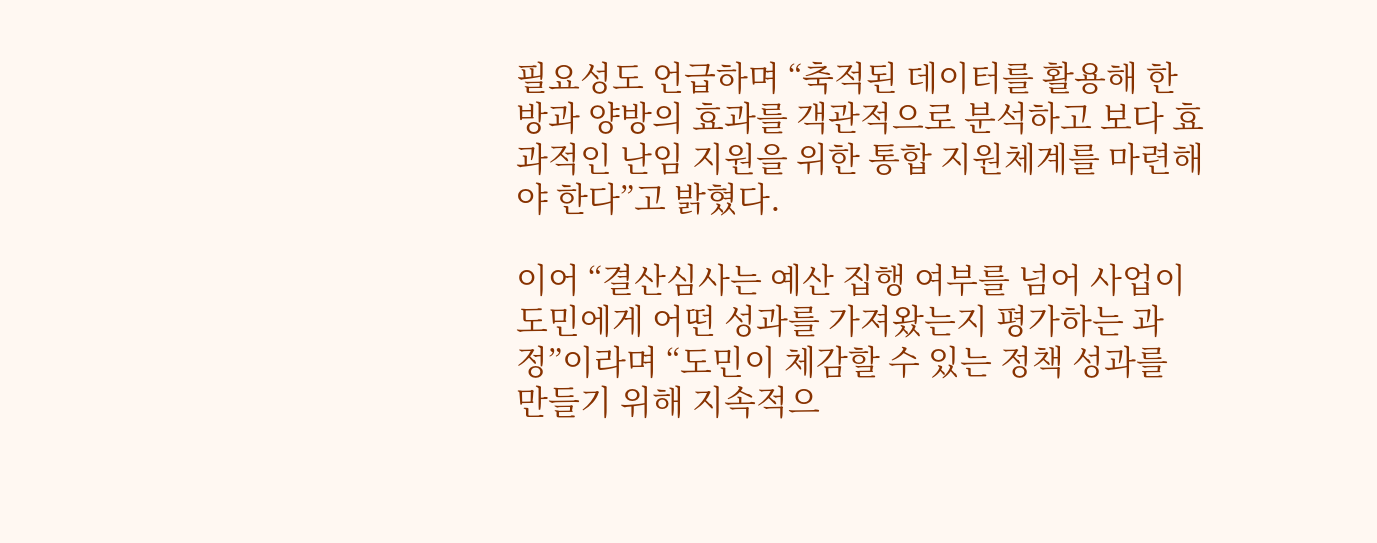필요성도 언급하며 “축적된 데이터를 활용해 한방과 양방의 효과를 객관적으로 분석하고 보다 효과적인 난임 지원을 위한 통합 지원체계를 마련해야 한다”고 밝혔다.

이어 “결산심사는 예산 집행 여부를 넘어 사업이 도민에게 어떤 성과를 가져왔는지 평가하는 과정”이라며 “도민이 체감할 수 있는 정책 성과를 만들기 위해 지속적으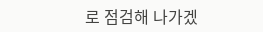로 점검해 나가겠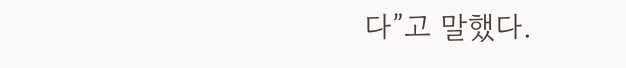다”고 말했다.